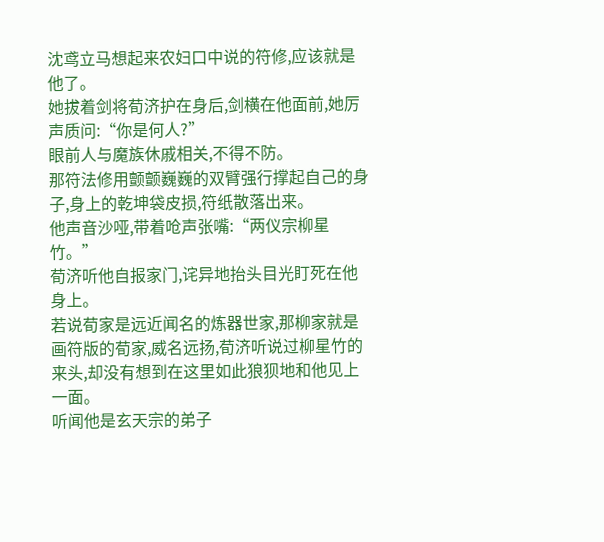沈鸢立马想起来农妇口中说的符修,应该就是他了。
她拔着剑将荀济护在身后,剑横在他面前,她厉声质问:“你是何人?”
眼前人与魔族休戚相关,不得不防。
那符法修用颤颤巍巍的双臂强行撑起自己的身子,身上的乾坤袋皮损,符纸散落出来。
他声音沙哑,带着呛声张嘴:“两仪宗柳星竹。”
荀济听他自报家门,诧异地抬头目光盯死在他身上。
若说荀家是远近闻名的炼器世家,那柳家就是画符版的荀家,威名远扬,荀济听说过柳星竹的来头,却没有想到在这里如此狼狈地和他见上一面。
听闻他是玄天宗的弟子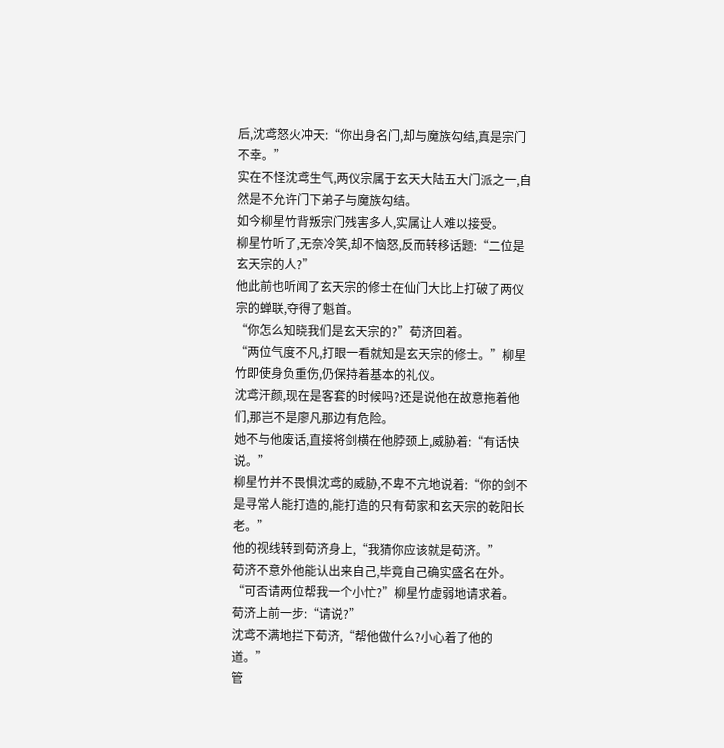后,沈鸢怒火冲天:“你出身名门,却与魔族勾结,真是宗门不幸。”
实在不怪沈鸢生气,两仪宗属于玄天大陆五大门派之一,自然是不允许门下弟子与魔族勾结。
如今柳星竹背叛宗门残害多人,实属让人难以接受。
柳星竹听了,无奈冷笑,却不恼怒,反而转移话题:“二位是玄天宗的人?”
他此前也听闻了玄天宗的修士在仙门大比上打破了两仪宗的蝉联,夺得了魁首。
“你怎么知晓我们是玄天宗的?”荀济回着。
“两位气度不凡,打眼一看就知是玄天宗的修士。”柳星竹即使身负重伤,仍保持着基本的礼仪。
沈鸢汗颜,现在是客套的时候吗?还是说他在故意拖着他们,那岂不是廖凡那边有危险。
她不与他废话,直接将剑横在他脖颈上,威胁着:“有话快说。”
柳星竹并不畏惧沈鸢的威胁,不卑不亢地说着:“你的剑不是寻常人能打造的,能打造的只有荀家和玄天宗的乾阳长老。”
他的视线转到荀济身上,“我猜你应该就是荀济。”
荀济不意外他能认出来自己,毕竟自己确实盛名在外。
“可否请两位帮我一个小忙?”柳星竹虚弱地请求着。
荀济上前一步:“请说?”
沈鸢不满地拦下荀济,“帮他做什么?小心着了他的道。”
管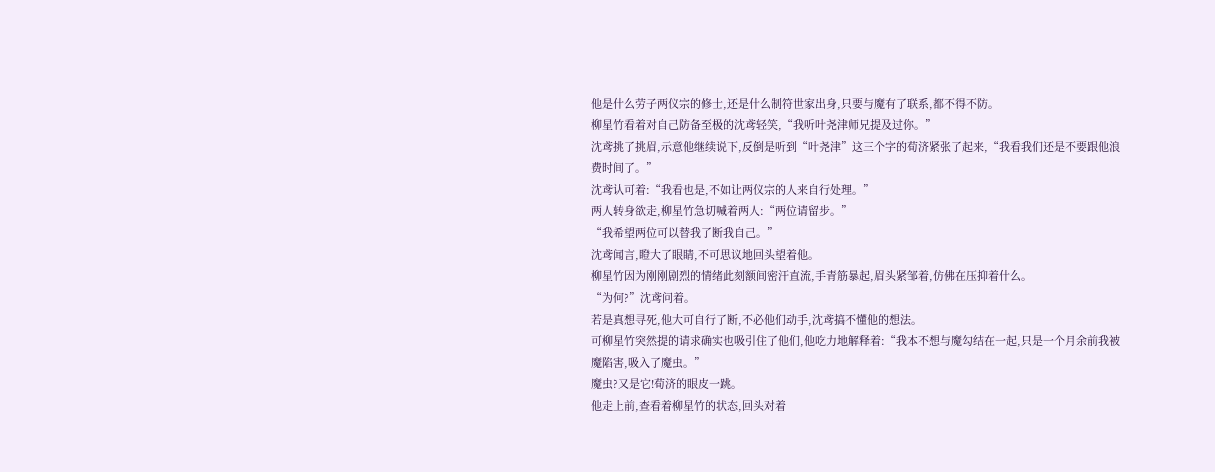他是什么劳子两仪宗的修士,还是什么制符世家出身,只要与魔有了联系,都不得不防。
柳星竹看着对自己防备至极的沈鸢轻笑,“我听叶尧津师兄提及过你。”
沈鸢挑了挑眉,示意他继续说下,反倒是听到“叶尧津”这三个字的荀济紧张了起来,“我看我们还是不要跟他浪费时间了。”
沈鸢认可着:“我看也是,不如让两仪宗的人来自行处理。”
两人转身欲走,柳星竹急切喊着两人:“两位请留步。”
“我希望两位可以替我了断我自己。”
沈鸢闻言,瞪大了眼睛,不可思议地回头望着他。
柳星竹因为刚刚剧烈的情绪此刻额间密汗直流,手青筋暴起,眉头紧邹着,仿佛在压抑着什么。
“为何?”沈鸢问着。
若是真想寻死,他大可自行了断,不必他们动手,沈鸢搞不懂他的想法。
可柳星竹突然提的请求确实也吸引住了他们,他吃力地解释着:“我本不想与魔勾结在一起,只是一个月余前我被魔陷害,吸入了魔虫。”
魔虫?又是它!荀济的眼皮一跳。
他走上前,查看着柳星竹的状态,回头对着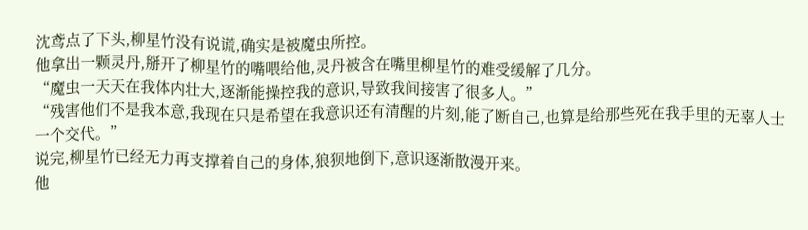沈鸢点了下头,柳星竹没有说谎,确实是被魔虫所控。
他拿出一颗灵丹,掰开了柳星竹的嘴喂给他,灵丹被含在嘴里柳星竹的难受缓解了几分。
“魔虫一天天在我体内壮大,逐渐能操控我的意识,导致我间接害了很多人。”
“残害他们不是我本意,我现在只是希望在我意识还有清醒的片刻,能了断自己,也算是给那些死在我手里的无辜人士一个交代。”
说完,柳星竹已经无力再支撑着自己的身体,狼狈地倒下,意识逐渐散漫开来。
他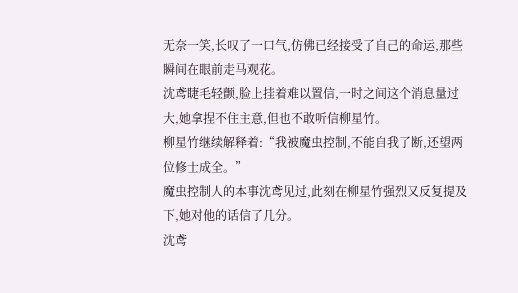无奈一笑,长叹了一口气,仿佛已经接受了自己的命运,那些瞬间在眼前走马观花。
沈鸢睫毛轻颤,脸上挂着难以置信,一时之间这个消息量过大,她拿捏不住主意,但也不敢听信柳星竹。
柳星竹继续解释着:“我被魔虫控制,不能自我了断,还望两位修士成全。”
魔虫控制人的本事沈鸢见过,此刻在柳星竹强烈又反复提及下,她对他的话信了几分。
沈鸢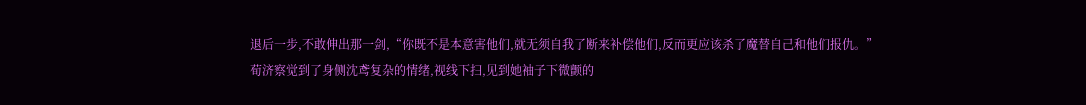退后一步,不敢伸出那一剑,“你既不是本意害他们,就无须自我了断来补偿他们,反而更应该杀了魔替自己和他们报仇。”
荀济察觉到了身侧沈鸢复杂的情绪,视线下扫,见到她袖子下微颤的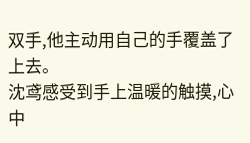双手,他主动用自己的手覆盖了上去。
沈鸢感受到手上温暖的触摸,心中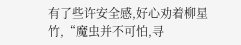有了些许安全感,好心劝着柳星竹,“魔虫并不可怕,寻